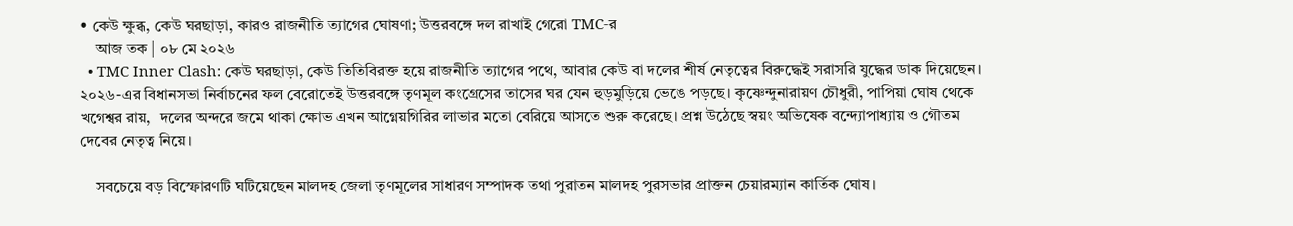• কেউ ক্ষুব্ধ, কেউ ঘরছাড়া, কারও রাজনীতি ত্যাগের ঘোষণা; উত্তরবঙ্গে দল রাখাই গেরো TMC-র
    আজ তক | ০৮ মে ২০২৬
  • TMC Inner Clash: কেউ ঘরছাড়া, কেউ তিতিবিরক্ত হয়ে রাজনীতি ত্যাগের পথে, আবার কেউ বা দলের শীর্ষ নেতৃত্বের বিরুদ্ধেই সরাসরি যুদ্ধের ডাক দিয়েছেন। ২০২৬-এর বিধানসভা নির্বাচনের ফল বেরোতেই উত্তরবঙ্গে তৃণমূল কংগ্রেসের তাসের ঘর যেন হুড়মুড়িয়ে ভেঙে পড়ছে। কৃষ্ণেন্দুনারায়ণ চৌধুরী, পাপিয়া ঘোষ থেকে খগেশ্বর রায়,  দলের অন্দরে জমে থাকা ক্ষোভ এখন আগ্নেয়গিরির লাভার মতো বেরিয়ে আসতে শুরু করেছে। প্রশ্ন উঠেছে স্বয়ং অভিষেক বন্দ্যোপাধ্যায় ও গৌতম দেবের নেতৃত্ব নিয়ে।

    সবচেয়ে বড় বিস্ফোরণটি ঘটিয়েছেন মালদহ জেলা তৃণমূলের সাধারণ সম্পাদক তথা পুরাতন মালদহ পুরসভার প্রাক্তন চেয়ারম্যান কার্তিক ঘোষ।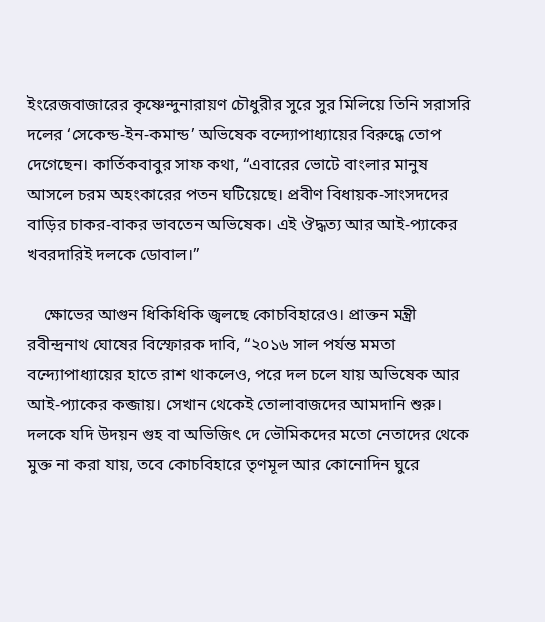ইংরেজবাজারের কৃষ্ণেন্দুনারায়ণ চৌধুরীর সুরে সুর মিলিয়ে তিনি সরাসরি দলের ‘সেকেন্ড-ইন-কমান্ড’ অভিষেক বন্দ্যোপাধ্যায়ের বিরুদ্ধে তোপ দেগেছেন। কার্তিকবাবুর সাফ কথা, “এবারের ভোটে বাংলার মানুষ আসলে চরম অহংকারের পতন ঘটিয়েছে। প্রবীণ বিধায়ক-সাংসদদের বাড়ির চাকর-বাকর ভাবতেন অভিষেক। এই ঔদ্ধত্য আর আই-প্যাকের খবরদারিই দলকে ডোবাল।”

    ক্ষোভের আগুন ধিকিধিকি জ্বলছে কোচবিহারেও। প্রাক্তন মন্ত্রী রবীন্দ্রনাথ ঘোষের বিস্ফোরক দাবি, “২০১৬ সাল পর্যন্ত মমতা বন্দ্যোপাধ্যায়ের হাতে রাশ থাকলেও, পরে দল চলে যায় অভিষেক আর আই-প্যাকের কব্জায়। সেখান থেকেই তোলাবাজদের আমদানি শুরু। দলকে যদি উদয়ন গুহ বা অভিজিৎ দে ভৌমিকদের মতো নেতাদের থেকে মুক্ত না করা যায়, তবে কোচবিহারে তৃণমূল আর কোনোদিন ঘুরে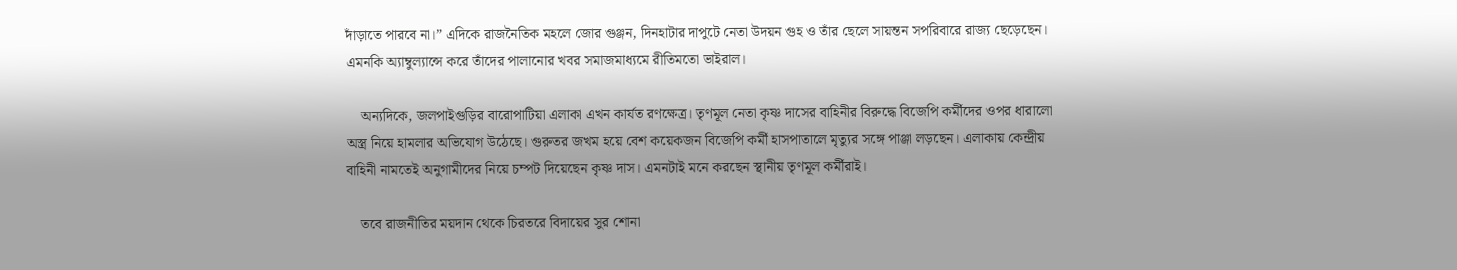দাঁড়াতে পারবে না।” এদিকে রাজনৈতিক মহলে জোর গুঞ্জন, দিনহাটার দাপুটে নেতা উদয়ন গুহ ও তাঁর ছেলে সায়ন্তন সপরিবারে রাজ্য ছেড়েছেন। এমনকি অ্যাম্বুল্যান্সে করে তাঁদের পালানোর খবর সমাজমাধ্যমে রীতিমতো ভাইরাল।

    অন্যদিকে, জলপাইগুড়ির বারোপাটিয়া এলাকা এখন কার্যত রণক্ষেত্র। তৃণমূল নেতা কৃষ্ণ দাসের বাহিনীর বিরুদ্ধে বিজেপি কর্মীদের ওপর ধারালো অস্ত্র নিয়ে হামলার অভিযোগ উঠেছে। গুরুতর জখম হয়ে বেশ কয়েকজন বিজেপি কর্মী হাসপাতালে মৃত্যুর সঙ্গে পাঞ্জা লড়ছেন। এলাকায় কেন্দ্রীয় বাহিনী নামতেই অনুগামীদের নিয়ে চম্পট দিয়েছেন কৃষ্ণ দাস। এমনটাই মনে করছেন স্থানীয় তৃণমূল কর্মীরাই।

    তবে রাজনীতির ময়দান থেকে চিরতরে বিদায়ের সুর শোনা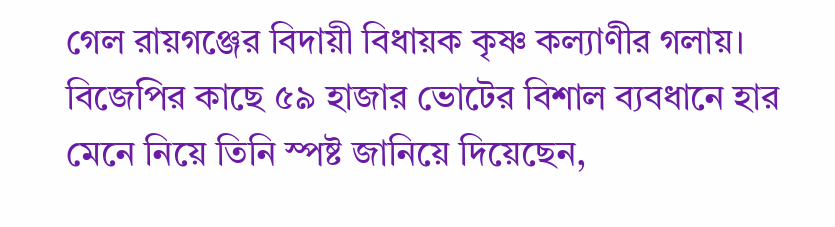গেল রায়গঞ্জের বিদায়ী বিধায়ক কৃষ্ণ কল্যাণীর গলায়। বিজেপির কাছে ৫৯ হাজার ভোটের বিশাল ব্যবধানে হার মেনে নিয়ে তিনি স্পষ্ট জানিয়ে দিয়েছেন,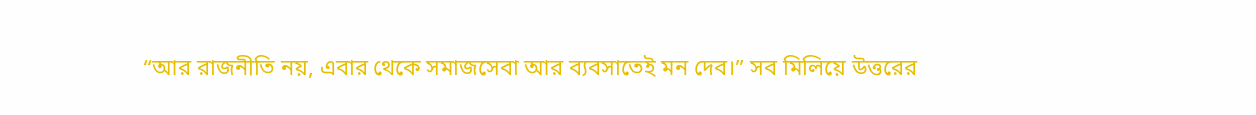“আর রাজনীতি নয়, এবার থেকে সমাজসেবা আর ব্যবসাতেই মন দেব।” সব মিলিয়ে উত্তরের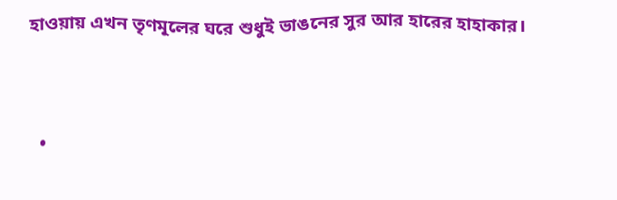হাওয়ায় এখন তৃণমূলের ঘরে শুধুই ভাঙনের সুর আর হারের হাহাকার।


  •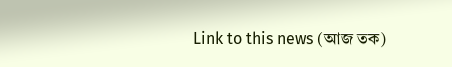Link to this news (আজ তক)